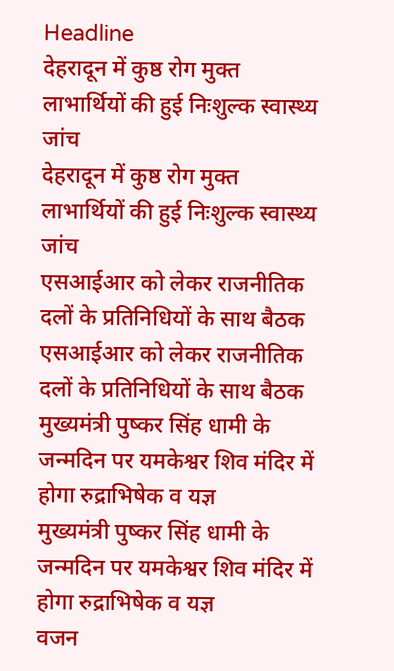Headline
देहरादून में कुष्ठ रोग मुक्त लाभार्थियों की हुई निःशुल्क स्वास्थ्य जांच
देहरादून में कुष्ठ रोग मुक्त लाभार्थियों की हुई निःशुल्क स्वास्थ्य जांच
एसआईआर को लेकर राजनीतिक दलों के प्रतिनिधियों के साथ बैठक
एसआईआर को लेकर राजनीतिक दलों के प्रतिनिधियों के साथ बैठक
मुख्यमंत्री पुष्कर सिंह धामी के जन्मदिन पर यमकेश्वर शिव मंदिर में होगा रुद्राभिषेक व यज्ञ
मुख्यमंत्री पुष्कर सिंह धामी के जन्मदिन पर यमकेश्वर शिव मंदिर में होगा रुद्राभिषेक व यज्ञ
वजन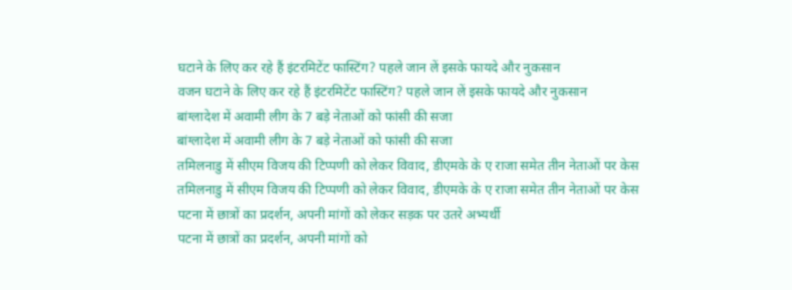घटाने के लिए कर रहे हैं इंटरमिटेंट फास्टिंग? पहले जान लें इसके फायदे और नुकसान
वजन घटाने के लिए कर रहे हैं इंटरमिटेंट फास्टिंग? पहले जान लें इसके फायदे और नुकसान
बांग्लादेश में अवामी लीग के 7 बड़े नेताओं को फांसी की सजा
बांग्लादेश में अवामी लीग के 7 बड़े नेताओं को फांसी की सजा
तमिलनाडु में सीएम विजय की टिप्पणी को लेकर विवाद, डीएमके के ए राजा समेत तीन नेताओं पर केस
तमिलनाडु में सीएम विजय की टिप्पणी को लेकर विवाद, डीएमके के ए राजा समेत तीन नेताओं पर केस
पटना में छात्रों का प्रदर्शन, अपनी मांगों को लेकर सड़क पर उतरे अभ्यर्थी
पटना में छात्रों का प्रदर्शन, अपनी मांगों को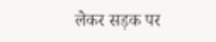लेकर सड़क पर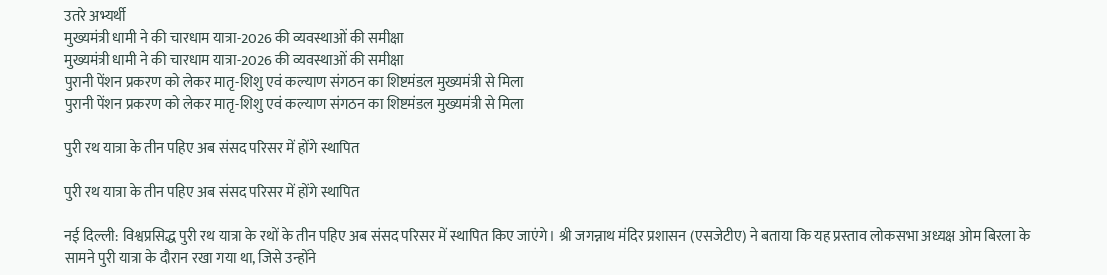उतरे अभ्यर्थी
मुख्यमंत्री धामी ने की चारधाम यात्रा-2026 की व्यवस्थाओं की समीक्षा
मुख्यमंत्री धामी ने की चारधाम यात्रा-2026 की व्यवस्थाओं की समीक्षा
पुरानी पेंशन प्रकरण को लेकर मातृ-शिशु एवं कल्याण संगठन का शिष्टमंडल मुख्यमंत्री से मिला
पुरानी पेंशन प्रकरण को लेकर मातृ-शिशु एवं कल्याण संगठन का शिष्टमंडल मुख्यमंत्री से मिला

पुरी रथ यात्रा के तीन पहिए अब संसद परिसर में होंगे स्थापित

पुरी रथ यात्रा के तीन पहिए अब संसद परिसर में होंगे स्थापित

नई दिल्ली: विश्वप्रसिद्ध पुरी रथ यात्रा के रथों के तीन पहिए अब संसद परिसर में स्थापित किए जाएंगे। श्री जगन्नाथ मंदिर प्रशासन (एसजेटीए) ने बताया कि यह प्रस्ताव लोकसभा अध्यक्ष ओम बिरला के सामने पुरी यात्रा के दौरान रखा गया था, जिसे उन्होंने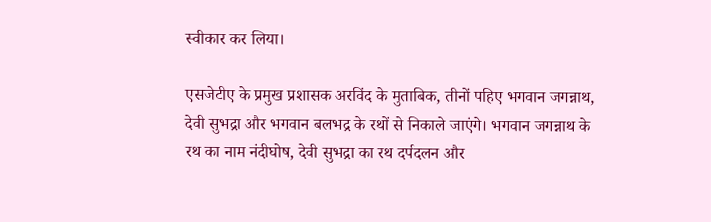स्वीकार कर लिया।

एसजेटीए के प्रमुख प्रशासक अरविंद के मुताबिक, तीनों पहिए भगवान जगन्नाथ, देवी सुभद्रा और भगवान बलभद्र के रथों से निकाले जाएंगे। भगवान जगन्नाथ के रथ का नाम नंदीघोष, देवी सुभद्रा का रथ दर्पदलन और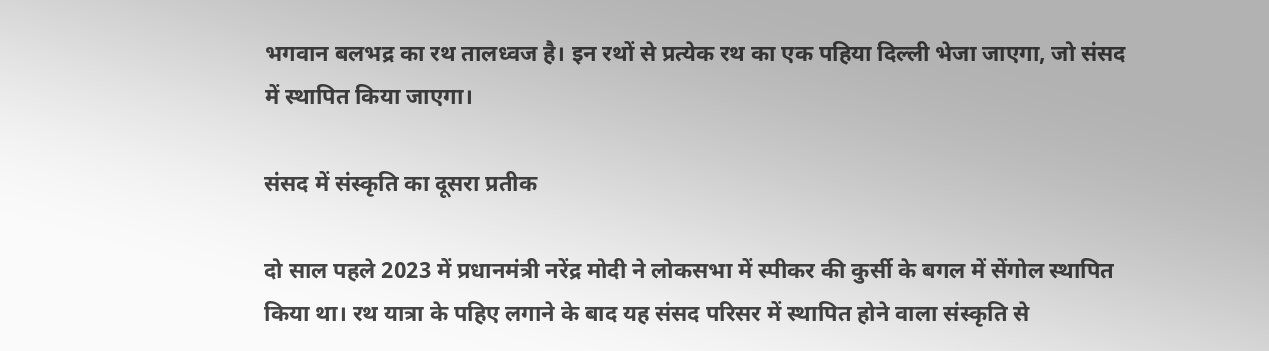भगवान बलभद्र का रथ तालध्वज है। इन रथों से प्रत्येक रथ का एक पहिया दिल्ली भेजा जाएगा, जो संसद में स्थापित किया जाएगा।

संसद में संस्कृति का दूसरा प्रतीक

दो साल पहले 2023 में प्रधानमंत्री नरेंद्र मोदी ने लोकसभा में स्पीकर की कुर्सी के बगल में सेंगोल स्थापित किया था। रथ यात्रा के पहिए लगाने के बाद यह संसद परिसर में स्थापित होने वाला संस्कृति से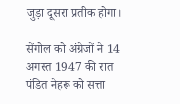जुड़ा दूसरा प्रतीक होगा।

सेंगोल को अंग्रेजों ने 14 अगस्त 1947 की रात पंडित नेहरू को सत्ता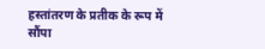हस्तांतरण के प्रतीक के रूप में सौंपा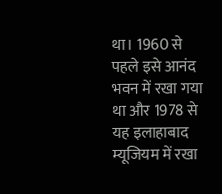था। 1960 से पहले इसे आनंद भवन में रखा गया था और 1978 से यह इलाहाबाद म्यूजियम में रखा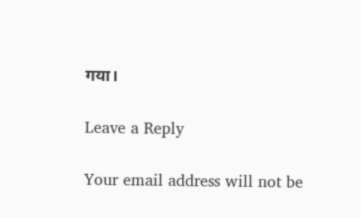गया।

Leave a Reply

Your email address will not be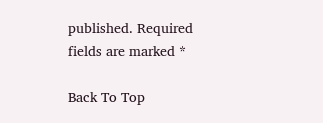published. Required fields are marked *

Back To Top